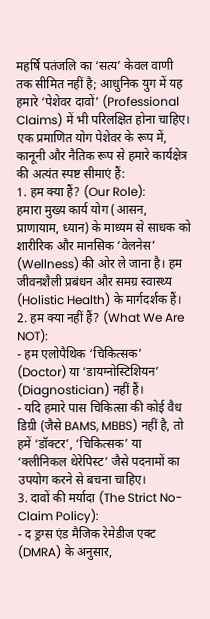महर्षि पतंजलि का ‘सत्य’ केवल वाणी तक सीमित नहीं है; आधुनिक युग में यह हमारे ‘पेशेवर दावों’ (Professional Claims) में भी परिलक्षित होना चाहिए। एक प्रमाणित योग पेशेवर के रूप में, कानूनी और नैतिक रूप से हमारे कार्यक्षेत्र की अत्यंत स्पष्ट सीमाएं हैं:
1. हम क्या हैं? (Our Role):
हमारा मुख्य कार्य योग (आसन, प्राणायाम, ध्यान) के माध्यम से साधक को शारीरिक और मानसिक ‘वेलनेस’ (Wellness) की ओर ले जाना है। हम जीवनशैली प्रबंधन और समग्र स्वास्थ्य (Holistic Health) के मार्गदर्शक हैं।
2. हम क्या नहीं हैं? (What We Are NOT):
- हम एलोपैथिक ‘चिकित्सक’ (Doctor) या ‘डायग्नोस्टिशियन’ (Diagnostician) नहीं हैं।
- यदि हमारे पास चिकित्सा की कोई वैध डिग्री (जैसे BAMS, MBBS) नहीं है, तो हमें ‘डॉक्टर’, ‘चिकित्सक’ या ‘क्लीनिकल थेरेपिस्ट’ जैसे पदनामों का उपयोग करने से बचना चाहिए।
3. दावों की मर्यादा (The Strict No-Claim Policy):
- द ड्रग्स एंड मैजिक रेमेडीज एक्ट (DMRA) के अनुसार,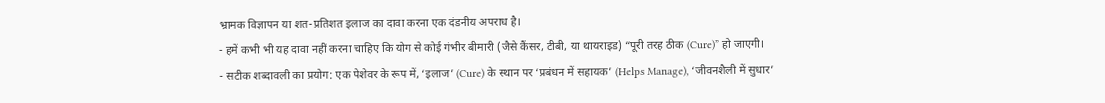भ्रामक विज्ञापन या शत-प्रतिशत इलाज का दावा करना एक दंडनीय अपराध है।
- हमें कभी भी यह दावा नहीं करना चाहिए कि योग से कोई गंभीर बीमारी (जैसे कैंसर, टीबी, या थायराइड) “पूरी तरह ठीक (Cure)” हो जाएगी।
- सटीक शब्दावली का प्रयोग: एक पेशेवर के रूप में, ‘इलाज’ (Cure) के स्थान पर ‘प्रबंधन में सहायक’ (Helps Manage), ‘जीवनशैली में सुधार’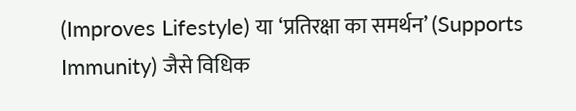(Improves Lifestyle) या ‘प्रतिरक्षा का समर्थन’ (Supports Immunity) जैसे विधिक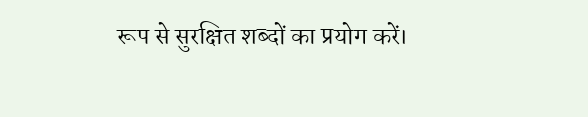रूप से सुरक्षित शब्दों का प्रयोग करें।